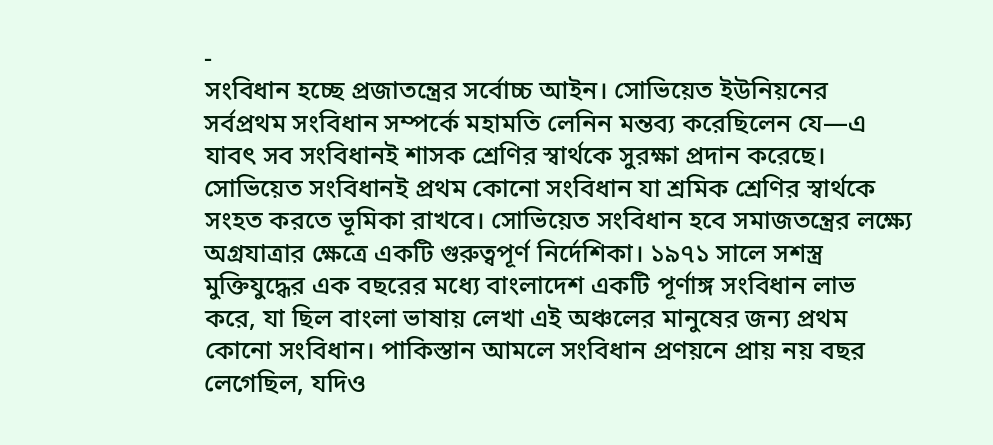-
সংবিধান হচ্ছে প্রজাতন্ত্রের সর্বোচ্চ আইন। সোভিয়েত ইউনিয়নের সর্বপ্রথম সংবিধান সম্পর্কে মহামতি লেনিন মন্তব্য করেছিলেন যে—এ যাবৎ সব সংবিধানই শাসক শ্রেণির স্বার্থকে সুরক্ষা প্রদান করেছে। সোভিয়েত সংবিধানই প্রথম কোনো সংবিধান যা শ্রমিক শ্রেণির স্বার্থকে সংহত করতে ভূমিকা রাখবে। সোভিয়েত সংবিধান হবে সমাজতন্ত্রের লক্ষ্যে অগ্রযাত্রার ক্ষেত্রে একটি গুরুত্বপূর্ণ নির্দেশিকা। ১৯৭১ সালে সশস্ত্র মুক্তিযুদ্ধের এক বছরের মধ্যে বাংলাদেশ একটি পূর্ণাঙ্গ সংবিধান লাভ করে, যা ছিল বাংলা ভাষায় লেখা এই অঞ্চলের মানুষের জন্য প্রথম কোনো সংবিধান। পাকিস্তান আমলে সংবিধান প্রণয়নে প্রায় নয় বছর লেগেছিল, যদিও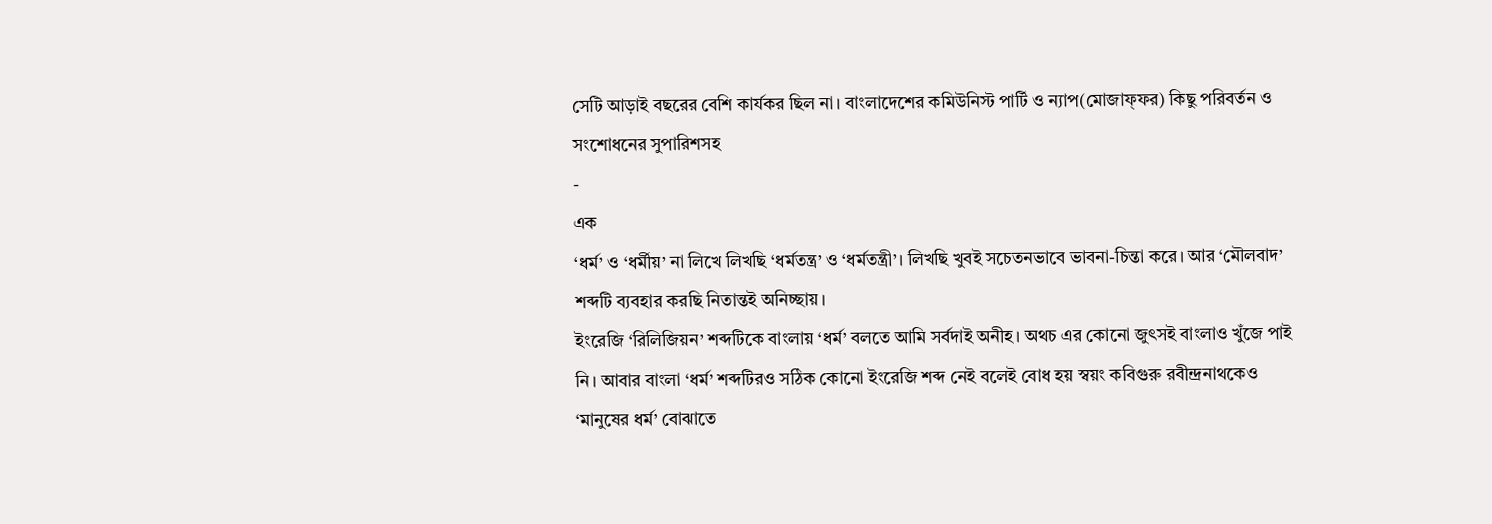সেটি আড়াই বছরের বেশি কার্যকর ছিল না। বাংলাদেশের কমিউনিস্ট পার্টি ও ন্যাপ(মোজাফ্ফর) কিছু পরিবর্তন ও সংশোধনের সুপারিশসহ
-
এক
‘ধর্ম’ ও ‘ধর্মীয়’ না লিখে লিখছি ‘ধর্মতন্ত্র’ ও ‘ধর্মতন্ত্রী’। লিখছি খুবই সচেতনভাবে ভাবনা-চিন্তা করে। আর ‘মৌলবাদ’ শব্দটি ব্যবহার করছি নিতান্তই অনিচ্ছায়।
ইংরেজি ‘রিলিজিয়ন’ শব্দটিকে বাংলায় ‘ধর্ম’ বলতে আমি সর্বদাই অনীহ। অথচ এর কোনো জুৎসই বাংলাও খুঁজে পাই নি। আবার বাংলা ‘ধর্ম’ শব্দটিরও সঠিক কোনো ইংরেজি শব্দ নেই বলেই বোধ হয় স্বয়ং কবিগুরু রবীন্দ্রনাথকেও ‘মানুষের ধর্ম’ বোঝাতে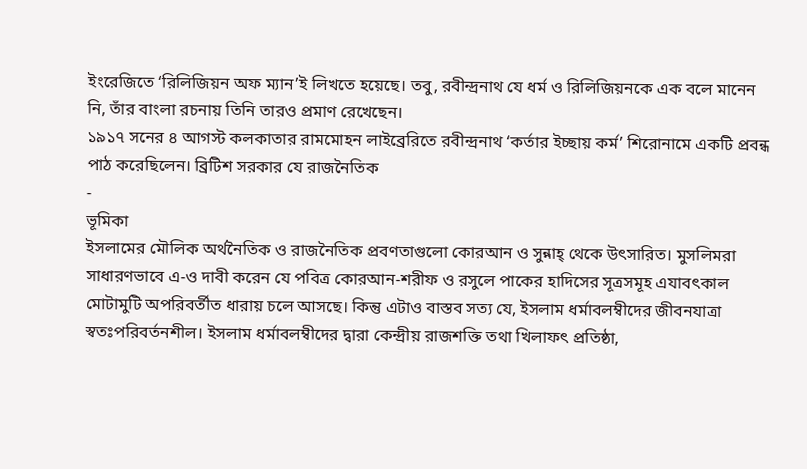ইংরেজিতে ‘রিলিজিয়ন অফ ম্যান’ই লিখতে হয়েছে। তবু, রবীন্দ্রনাথ যে ধর্ম ও রিলিজিয়নকে এক বলে মানেন নি, তাঁর বাংলা রচনায় তিনি তারও প্রমাণ রেখেছেন।
১৯১৭ সনের ৪ আগস্ট কলকাতার রামমোহন লাইব্রেরিতে রবীন্দ্রনাথ ‘কর্তার ইচ্ছায় কর্ম’ শিরোনামে একটি প্রবন্ধ পাঠ করেছিলেন। ব্রিটিশ সরকার যে রাজনৈতিক
-
ভূমিকা
ইসলামের মৌলিক অর্থনৈতিক ও রাজনৈতিক প্রবণতাগুলো কোরআন ও সুন্নাহ্ থেকে উৎসারিত। মুসলিমরা সাধারণভাবে এ-ও দাবী করেন যে পবিত্র কোরআন-শরীফ ও রসুলে পাকের হাদিসের সূত্রসমূহ এযাবৎকাল মোটামুটি অপরিবর্তীত ধারায় চলে আসছে। কিন্তু এটাও বাস্তব সত্য যে, ইসলাম ধর্মাবলম্বীদের জীবনযাত্রা স্বতঃপরিবর্তনশীল। ইসলাম ধর্মাবলম্বীদের দ্বারা কেন্দ্রীয় রাজশক্তি তথা খিলাফৎ প্রতিষ্ঠা,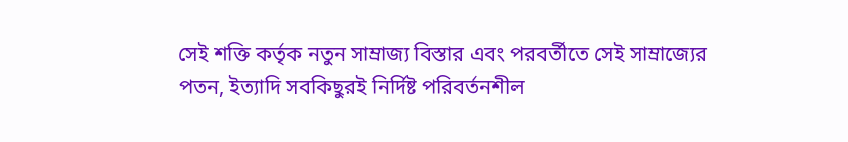সেই শক্তি কর্তৃক নতুন সাম্রাজ্য বিস্তার এবং পরবর্তীতে সেই সাম্রাজ্যের পতন, ইত্যাদি সবকিছুরই নির্দিষ্ট পরিবর্তনশীল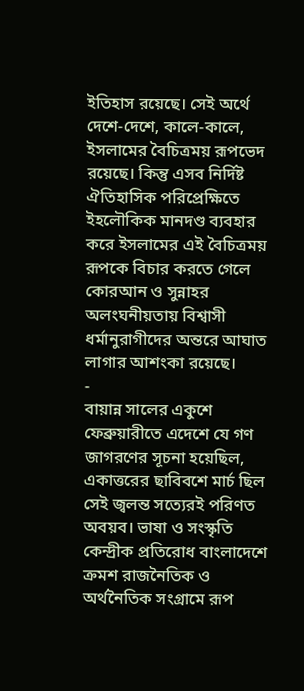ইতিহাস রয়েছে। সেই অর্থে দেশে-দেশে, কালে-কালে, ইসলামের বৈচিত্রময় রূপভেদ রয়েছে। কিন্তু এসব নির্দিষ্ট ঐতিহাসিক পরিপ্রেক্ষিতে ইহলৌকিক মানদণ্ড ব্যবহার করে ইসলামের এই বৈচিত্রময় রূপকে বিচার করতে গেলে কোরআন ও সুন্নাহর অলংঘনীয়তায় বিশ্বাসী ধর্মানুরাগীদের অন্তরে আঘাত লাগার আশংকা রয়েছে।
-
বায়ান্ন সালের একুশে ফেব্রুয়ারীতে এদেশে যে গণ জাগরণের সূচনা হয়েছিল, একাত্তরের ছাবিবশে মার্চ ছিল সেই জ্বলন্ত সত্যেরই পরিণত অবয়ব। ভাষা ও সংস্কৃতি কেন্দ্রীক প্রতিরোধ বাংলাদেশে ক্রমশ রাজনৈতিক ও অর্থনৈতিক সংগ্রামে রূপ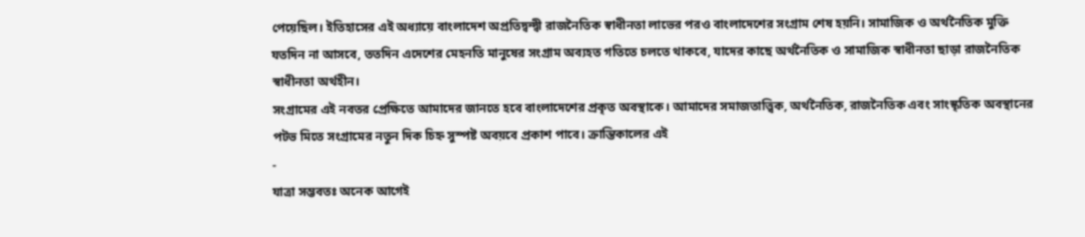পেয়েছিল। ইতিহাসের এই অধ্যায়ে বাংলাদেশ অপ্রতিদ্বন্দ্বী রাজনৈতিক স্বাধীনতা লাভের পরও বাংলাদেশের সংগ্রাম শেষ হয়নি। সামাজিক ও অর্থনৈতিক মুক্তি যতদিন না আসবে, ততদিন এদেশের মেহনতি মানুষের সংগ্রাম অব্যহত গতিতে চলতে থাকবে, যাদের কাছে অর্থনৈতিক ও সামাজিক স্বাধীনতা ছাড়া রাজনৈতিক স্বাধীনতা অর্থহীন।
সংগ্রামের এই নবতর প্রেক্ষিতে আমাদের জানতে হবে বাংলাদেশের প্রকৃত অবস্থাকে। আমাদের সমাজতাত্ত্বিক, অর্থনৈতিক, রাজনৈতিক এবং সাংস্কৃতিক অবস্থানের পটভ মিতে সংগ্রামের নতুন দিক চিহ্ন সুস্পষ্ট অবয়বে প্রকাশ পাবে। ক্রান্তিকালের এই
-
যাত্রা সম্ভবতঃ অনেক আগেই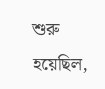শুরু হয়েছিল,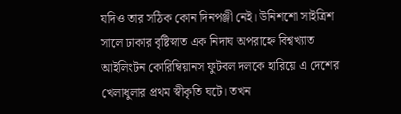যদিও তার সঠিক কোন দিনপঞ্জী নেই। উনিশশো সাইত্রিশ সালে ঢাকার বৃষ্টিস্নাত এক নিদাঘ অপরাহ্নে বিশ্বখ্যাত আইলিংটন কোরিম্বিয়ানস ফুটবল দলকে হারিয়ে এ দেশের খেলাধুলার প্রথম স্বীকৃতি ঘটে। তখন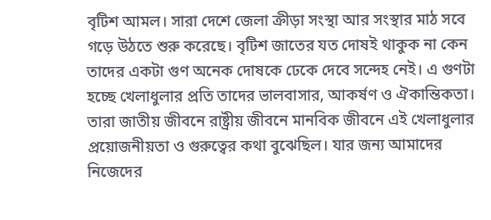বৃটিশ আমল। সারা দেশে জেলা ক্রীড়া সংস্থা আর সংস্থার মাঠ সবে গড়ে উঠতে শুরু করেছে। বৃটিশ জাতের যত দোষই থাকুক না কেন তাদের একটা গুণ অনেক দোষকে ঢেকে দেবে সন্দেহ নেই। এ গুণটা হচ্ছে খেলাধুলার প্রতি তাদের ভালবাসার, আকর্ষণ ও ঐকান্তিকতা। তারা জাতীয় জীবনে রাষ্ট্রীয় জীবনে মানবিক জীবনে এই খেলাধুলার প্রয়োজনীয়তা ও গুরুত্বের কথা বুঝেছিল। যার জন্য আমাদের নিজেদের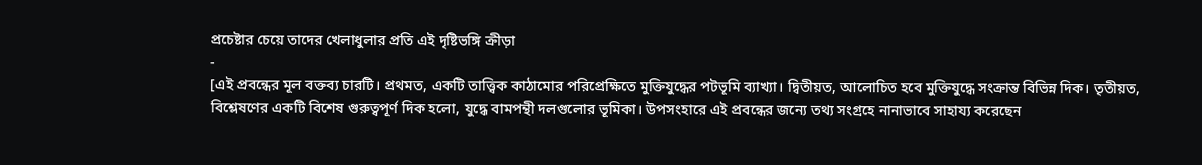প্রচেষ্টার চেয়ে তাদের খেলাধুলার প্রতি এই দৃষ্টিভঙ্গি ক্রীড়া
-
[এই প্রবন্ধের মূল বক্তব্য চারটি। প্রথমত, একটি তাত্ত্বিক কাঠামোর পরিপ্রেক্ষিতে মুক্তিযুদ্ধের পটভূমি ব্যাখ্যা। দ্বিতীয়ত, আলোচিত হবে মুক্তিযুদ্ধে সংক্রান্ত বিভিন্ন দিক। তৃতীয়ত, বিশ্লেষণের একটি বিশেষ গুরুত্বপূর্ণ দিক হলো, যুদ্ধে বামপন্থী দলগুলোর ভূমিকা। উপসংহারে এই প্রবন্ধের জন্যে তথ্য সংগ্রহে নানাভাবে সাহায্য করেছেন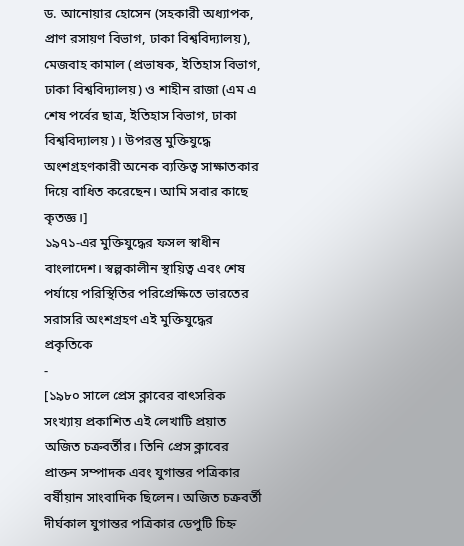ড. আনোয়ার হোসেন (সহকারী অধ্যাপক, প্রাণ রসায়ণ বিভাগ, ঢাকা বিশ্ববিদ্যালয়), মেজবাহ কামাল (প্রভাষক, ইতিহাস বিভাগ, ঢাকা বিশ্ববিদ্যালয়) ও শাহীন রাজা (এম এ শেষ পর্বের ছাত্র, ইতিহাস বিভাগ, ঢাকা বিশ্ববিদ্যালয়)। উপরন্তু মুক্তিযুদ্ধে অংশগ্রহণকারী অনেক ব্যক্তিত্ব সাক্ষাতকার দিয়ে বাধিত করেছেন। আমি সবার কাছে কৃতজ্ঞ।]
১৯৭১-এর মুক্তিযুদ্ধের ফসল স্বাধীন বাংলাদেশ। স্বল্পকালীন স্থায়িত্ব এবং শেষ পর্যায়ে পরিস্থিতির পরিপ্রেক্ষিতে ভারতের সরাসরি অংশগ্রহণ এই মুক্তিযুদ্ধের প্রকৃতিকে
-
[১৯৮০ সালে প্রেস ক্লাবের বাৎসরিক সংখ্যায় প্রকাশিত এই লেখাটি প্রয়াত অজিত চক্রবর্তীর। তিনি প্রেস ক্লাবের প্রাক্তন সম্পাদক এবং যুগান্তর পত্রিকার বর্ষীয়ান সাংবাদিক ছিলেন। অজিত চক্রবর্তী দীর্ঘকাল যুগান্তর পত্রিকার ডেপুটি চিহ্ন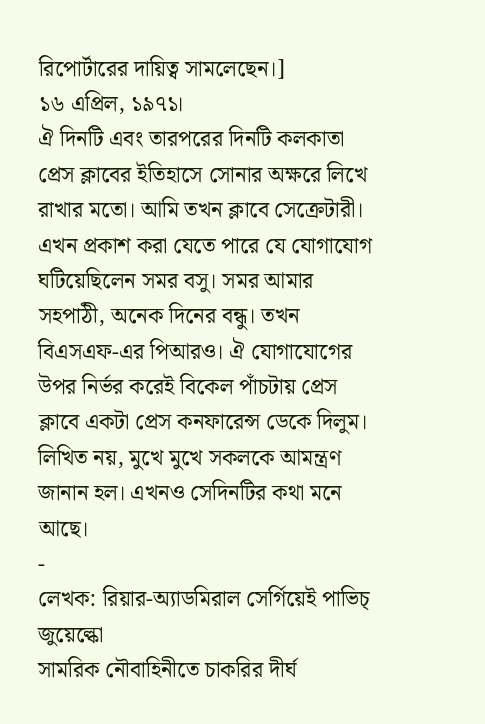রিপোর্টারের দায়িত্ব সামলেছেন।]
১৬ এপ্রিল, ১৯৭১।
ঐ দিনটি এবং তারপরের দিনটি কলকাতা প্রেস ক্লাবের ইতিহাসে সোনার অক্ষরে লিখে রাখার মতো। আমি তখন ক্লাবে সেক্রেটারী। এখন প্রকাশ করা যেতে পারে যে যোগাযোগ ঘটিয়েছিলেন সমর বসু। সমর আমার সহপাঠী, অনেক দিনের বন্ধু। তখন বিএসএফ-এর পিআরও। ঐ যোগাযোগের উপর নির্ভর করেই বিকেল পাঁচটায় প্রেস ক্লাবে একটা প্রেস কনফারেন্স ডেকে দিলুম। লিখিত নয়, মুখে মুখে সকলকে আমন্ত্রণ জানান হল। এখনও সেদিনটির কথা মনে আছে।
-
লেখক: রিয়ার-অ্যাডমিরাল সের্গিয়েই পাভিচ্ জুয়েল্কো
সামরিক নৌবাহিনীতে চাকরির দীর্ঘ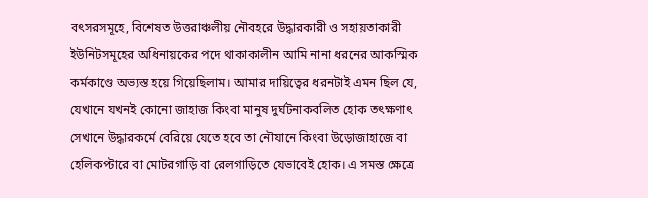বৎসরসমূহে, বিশেষত উত্তরাঞ্চলীয় নৌবহরে উদ্ধারকারী ও সহায়তাকারী ইউনিটসমূহের অধিনায়কের পদে থাকাকালীন আমি নানা ধরনের আকস্মিক কর্মকাণ্ডে অভ্যস্ত হয়ে গিয়েছিলাম। আমার দায়িত্বের ধরনটাই এমন ছিল যে, যেখানে যখনই কোনো জাহাজ কিংবা মানুষ দুর্ঘটনাকবলিত হোক তৎক্ষণাৎ সেখানে উদ্ধারকর্মে বেরিয়ে যেতে হবে তা নৌযানে কিংবা উড়োজাহাজে বা হেলিকপ্টারে বা মোটরগাড়ি বা রেলগাড়িতে যেভাবেই হোক। এ সমস্ত ক্ষেত্রে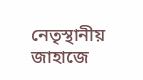নেতৃস্থানীয় জাহাজে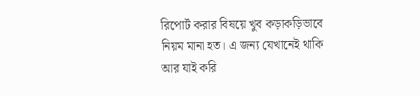রিপোর্ট করার বিষয়ে খুব কড়াকড়িভাবে নিয়ম মানা হত। এ জন্য যেখানেই থাকি আর যাই করি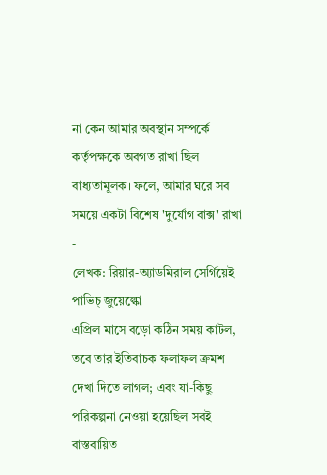না কেন আমার অবস্থান সম্পর্কে কর্তৃপক্ষকে অবগত রাখা ছিল বাধ্যতামূলক। ফলে, আমার ঘরে সব সময়ে একটা বিশেষ 'দুর্যোগ বাক্স' রাখা
-
লেখক: রিয়ার-অ্যাডমিরাল সের্গিয়েই পাভিচ্ জুয়েল্কো
এপ্রিল মাসে বড়ো কঠিন সময় কাটল, তবে তার ইতিবাচক ফলাফল ক্রমশ দেখা দিতে লাগল; এবং যা-কিছু পরিকল্পনা নেওয়া হয়েছিল সবই বাস্তবায়িত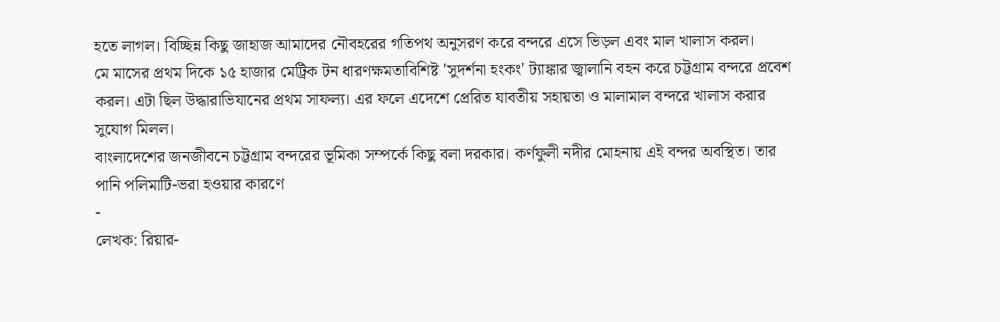হতে লাগল। বিচ্ছিন্ন কিছু জাহাজ আমাদের নৌবহরের গতিপথ অনুসরণ করে বন্দরে এসে ভিড়ল এবং মাল খালাস করল।
মে মাসের প্রথম দিকে ১৫ হাজার মেট্রিক টন ধারণক্ষমতাবিশিষ্ট 'সুদর্শনা হংকং' ট্যাঙ্কার জ্বালানি বহন করে চট্টগ্রাম বন্দরে প্রবেশ করল। এটা ছিল উদ্ধারাভিযানের প্রথম সাফল্য। এর ফলে এদেশে প্রেরিত যাবতীয় সহায়তা ও মালামাল বন্দরে খালাস করার সুযোগ মিলল।
বাংলাদেশের জনজীবনে চট্টগ্রাম বন্দরের ভূমিকা সম্পর্কে কিছু বলা দরকার। কর্ণফুলী নদীর মোহনায় এই বন্দর অবস্থিত। তার পানি পলিমাটি-ভরা হওয়ার কারণে
-
লেখক: রিয়ার-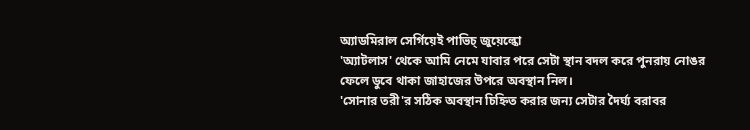অ্যাডমিরাল সের্গিয়েই পাভিচ্ জুয়েল্কো
'অ্যাটলাস' থেকে আমি নেমে যাবার পরে সেটা স্থান বদল করে পুনরায় নোঙর ফেলে ডুবে থাকা জাহাজের উপরে অবস্থান নিল।
'সোনার তরী'র সঠিক অবস্থান চিহ্নিত করার জন্য সেটার দৈর্ঘ্য বরাবর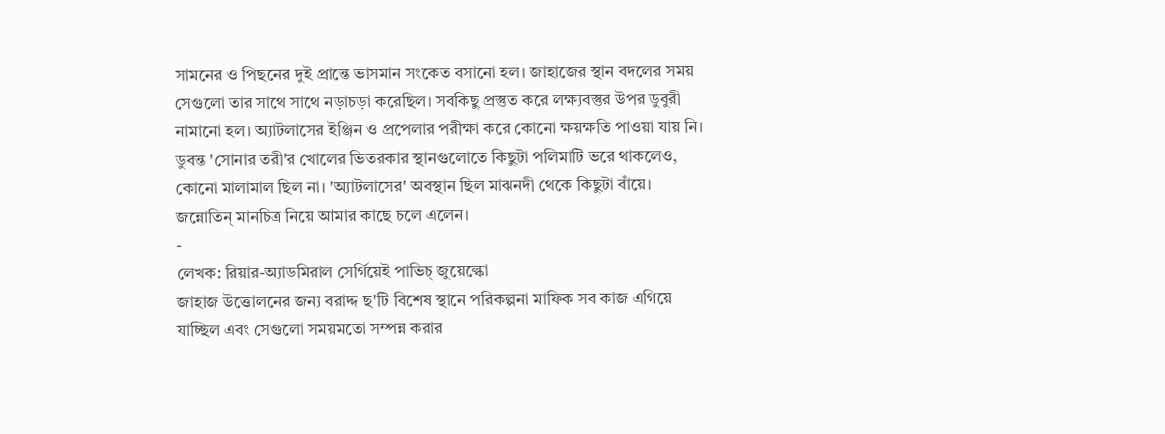সামনের ও পিছনের দুই প্রান্তে ভাসমান সংকেত বসানো হল। জাহাজের স্থান বদলের সময় সেগুলো তার সাথে সাথে নড়াচড়া করেছিল। সবকিছু প্রস্তুত করে লক্ষ্যবস্তুর উপর ডুবুরী নামানো হল। অ্যাটলাসের ইঞ্জিন ও প্রপেলার পরীক্ষা করে কোনো ক্ষয়ক্ষতি পাওয়া যায় নি। ডুবন্ত 'সোনার তরী'র খোলের ভিতরকার স্থানগুলোতে কিছুটা পলিমাটি ভরে থাকলেও, কোনো মালামাল ছিল না। 'অ্যাটলাসের' অবস্থান ছিল মাঝনদী থেকে কিছুটা বাঁয়ে।
জন্নোতিন্ মানচিত্র নিয়ে আমার কাছে চলে এলেন।
-
লেখক: রিয়ার-অ্যাডমিরাল সের্গিয়েই পাভিচ্ জুয়েল্কো
জাহাজ উত্তোলনের জন্য বরাদ্দ ছ'টি বিশেষ স্থানে পরিকল্পনা মাফিক সব কাজ এগিয়ে যাচ্ছিল এবং সেগুলো সময়মতো সম্পন্ন করার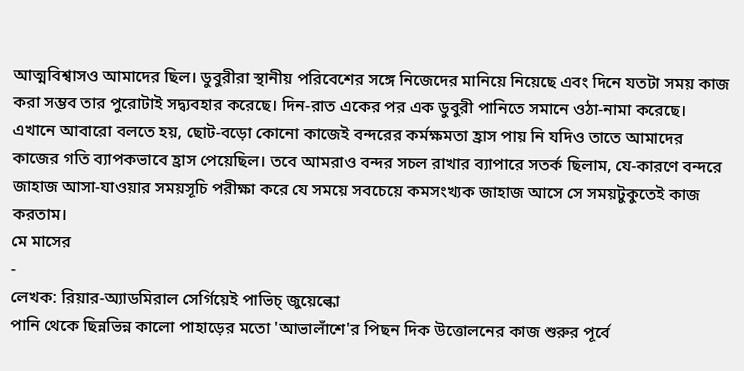আত্মবিশ্বাসও আমাদের ছিল। ডুবুরীরা স্থানীয় পরিবেশের সঙ্গে নিজেদের মানিয়ে নিয়েছে এবং দিনে যতটা সময় কাজ করা সম্ভব তার পুরোটাই সদ্ব্যবহার করেছে। দিন-রাত একের পর এক ডুবুরী পানিতে সমানে ওঠা-নামা করেছে। এখানে আবারো বলতে হয়, ছোট-বড়ো কোনো কাজেই বন্দরের কর্মক্ষমতা হ্রাস পায় নি যদিও তাতে আমাদের কাজের গতি ব্যাপকভাবে হ্রাস পেয়েছিল। তবে আমরাও বন্দর সচল রাখার ব্যাপারে সতর্ক ছিলাম, যে-কারণে বন্দরে জাহাজ আসা-যাওয়ার সময়সূচি পরীক্ষা করে যে সময়ে সবচেয়ে কমসংখ্যক জাহাজ আসে সে সময়টুকুতেই কাজ করতাম।
মে মাসের
-
লেখক: রিয়ার-অ্যাডমিরাল সের্গিয়েই পাভিচ্ জুয়েল্কো
পানি থেকে ছিন্নভিন্ন কালো পাহাড়ের মতো 'আভালাঁশে'র পিছন দিক উত্তোলনের কাজ শুরুর পূর্বে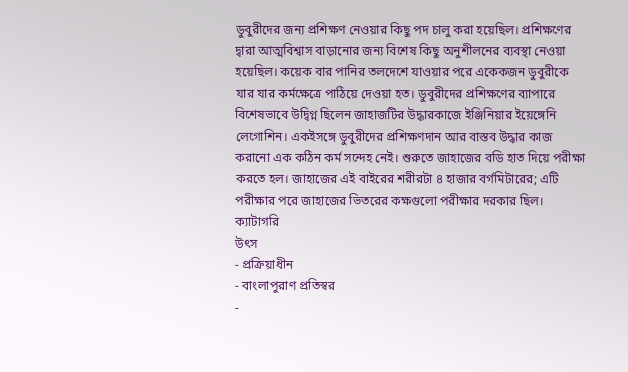ডুবুরীদের জন্য প্রশিক্ষণ নেওয়ার কিছু পদ চালু করা হয়েছিল। প্রশিক্ষণের দ্বারা আত্মবিশ্বাস বাড়ানোর জন্য বিশেষ কিছু অনুশীলনের ব্যবস্থা নেওয়া হয়েছিল। কয়েক বার পানির তলদেশে যাওয়ার পরে একেকজন ডুবুরীকে যার যার কর্মক্ষেত্রে পাঠিয়ে দেওয়া হত। ডুবুরীদের প্রশিক্ষণের ব্যাপারে বিশেষভাবে উদ্বিগ্ন ছিলেন জাহাজটির উদ্ধারকাজে ইঞ্জিনিয়ার ইয়েঙ্গেনি লেগোশিন। একইসঙ্গে ডুবুরীদের প্রশিক্ষণদান আর বাস্তব উদ্ধার কাজ করানো এক কঠিন কর্ম সন্দেহ নেই। শুরুতে জাহাজের বডি হাত দিয়ে পরীক্ষা করতে হল। জাহাজের এই বাইরের শরীরটা ৪ হাজার বর্গমিটারের; এটি পরীক্ষার পরে জাহাজের ভিতরের কক্ষগুলো পরীক্ষার দরকার ছিল।
ক্যাটাগরি
উৎস
- প্রক্রিয়াধীন
- বাংলাপুরাণ প্রতিস্বর
-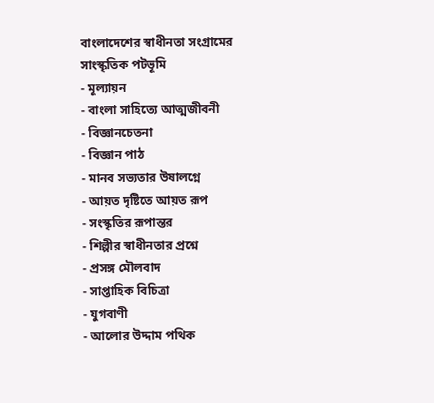বাংলাদেশের স্বাধীনতা সংগ্রামের সাংস্কৃতিক পটভূমি
- মূল্যায়ন
- বাংলা সাহিত্যে আত্মজীবনী
- বিজ্ঞানচেতনা
- বিজ্ঞান পাঠ
- মানব সভ্যতার উষালগ্নে
- আয়ত দৃষ্টিতে আয়ত রূপ
- সংস্কৃতির রূপান্তর
- শিল্পীর স্বাধীনতার প্রশ্নে
- প্রসঙ্গ মৌলবাদ
- সাপ্তাহিক বিচিত্রা
- যুগবাণী
- আলোর উদ্দাম পথিক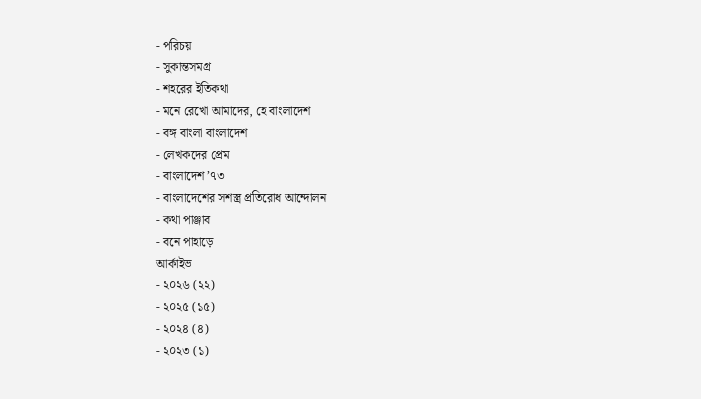- পরিচয়
- সুকান্তসমগ্র
- শহরের ইতিকথা
- মনে রেখো আমাদের, হে বাংলাদেশ
- বঙ্গ বাংলা বাংলাদেশ
- লেখকদের প্রেম
- বাংলাদেশ ’৭৩
- বাংলাদেশের সশস্ত্র প্রতিরোধ আন্দোলন
- কথা পাঞ্জাব
- বনে পাহাড়ে
আর্কাইভ
- ২০২৬ (২২)
- ২০২৫ (১৫)
- ২০২৪ (৪)
- ২০২৩ (১)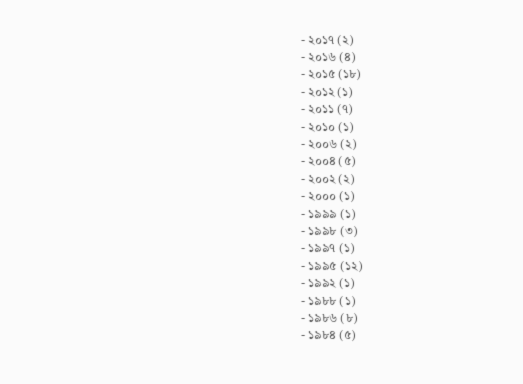- ২০১৭ (২)
- ২০১৬ (৪)
- ২০১৫ (১৮)
- ২০১২ (১)
- ২০১১ (৭)
- ২০১০ (১)
- ২০০৬ (২)
- ২০০৪ (৫)
- ২০০২ (২)
- ২০০০ (১)
- ১৯৯৯ (১)
- ১৯৯৮ (৩)
- ১৯৯৭ (১)
- ১৯৯৫ (১২)
- ১৯৯২ (১)
- ১৯৮৮ (১)
- ১৯৮৬ (৮)
- ১৯৮৪ (৫)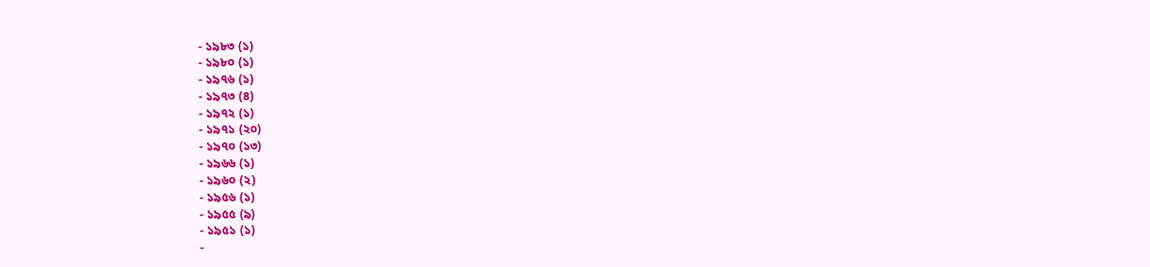- ১৯৮৩ (১)
- ১৯৮০ (১)
- ১৯৭৬ (১)
- ১৯৭৩ (৪)
- ১৯৭২ (১)
- ১৯৭১ (২০)
- ১৯৭০ (১৩)
- ১৯৬৬ (১)
- ১৯৬০ (২)
- ১৯৫৬ (১)
- ১৯৫৫ (৯)
- ১৯৫১ (১)
-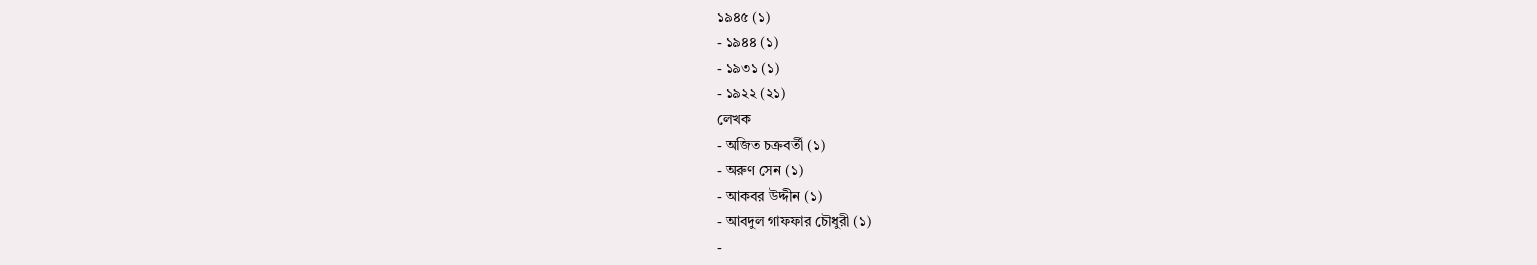১৯৪৫ (১)
- ১৯৪৪ (১)
- ১৯৩১ (১)
- ১৯২২ (২১)
লেখক
- অজিত চক্রবর্তী (১)
- অরুণ সেন (১)
- আকবর উদ্দীন (১)
- আবদুল গাফফার চৌধুরী (১)
-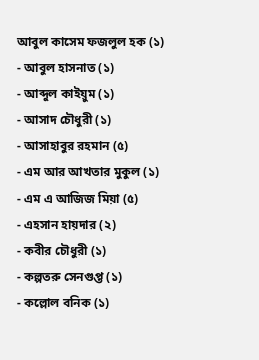আবুল কাসেম ফজলুল হক (১)
- আবুল হাসনাত (১)
- আব্দুল কাইয়ুম (১)
- আসাদ চৌধুরী (১)
- আসাহাবুর রহমান (৫)
- এম আর আখতার মুকুল (১)
- এম এ আজিজ মিয়া (৫)
- এহসান হায়দার (২)
- কবীর চৌধুরী (১)
- কল্পতরু সেনগুপ্ত (১)
- কল্লোল বনিক (১)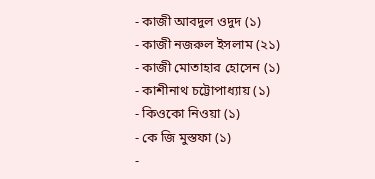- কাজী আবদুল ওদুদ (১)
- কাজী নজরুল ইসলাম (২১)
- কাজী মোতাহার হোসেন (১)
- কাশীনাথ চট্টোপাধ্যায় (১)
- কিওকো নিওয়া (১)
- কে জি মুস্তফা (১)
-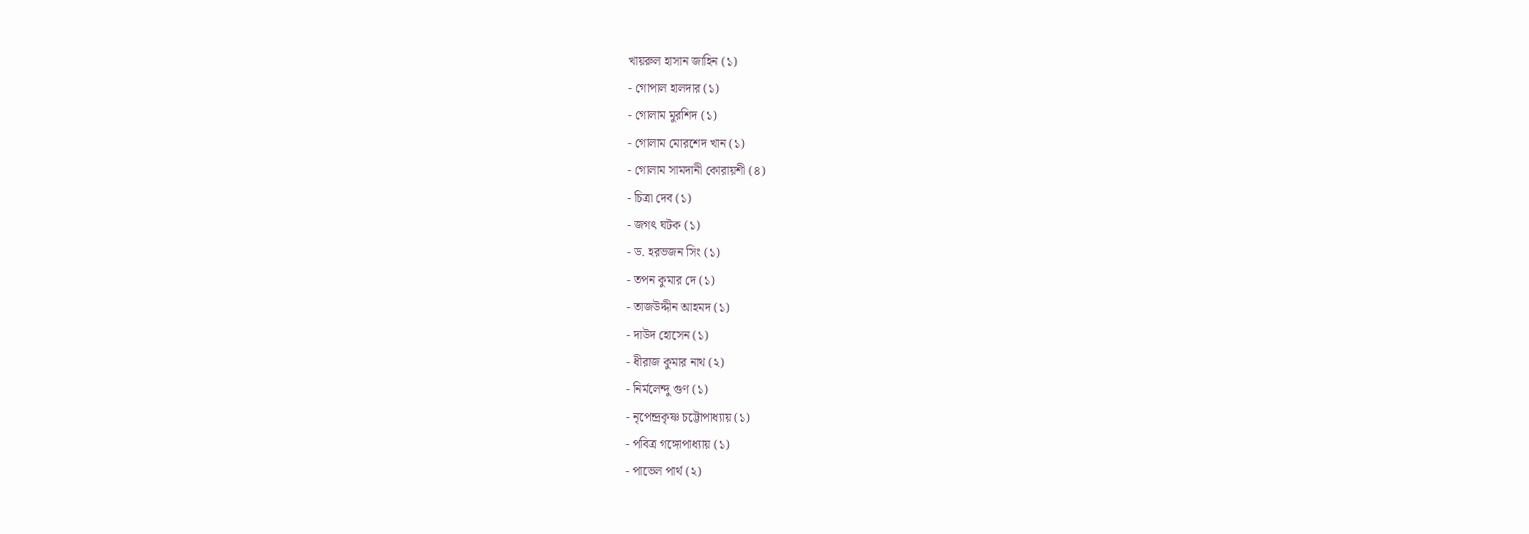খায়রুল হাসান জাহিন (১)
- গোপাল হালদার (১)
- গোলাম মুরশিদ (১)
- গোলাম মোরশেদ খান (১)
- গোলাম সামদানী কোরায়শী (৪)
- চিত্রা দেব (১)
- জগৎ ঘটক (১)
- ড. হরভজন সিং (১)
- তপন কুমার দে (১)
- তাজউদ্দীন আহমদ (১)
- দাউদ হোসেন (১)
- ধীরাজ কুমার নাথ (২)
- নির্মলেন্দু গুণ (১)
- নৃপেন্দ্রকৃষ্ণ চট্টোপাধ্যায় (১)
- পবিত্র গঙ্গোপাধ্যায় (১)
- পাভেল পার্থ (২)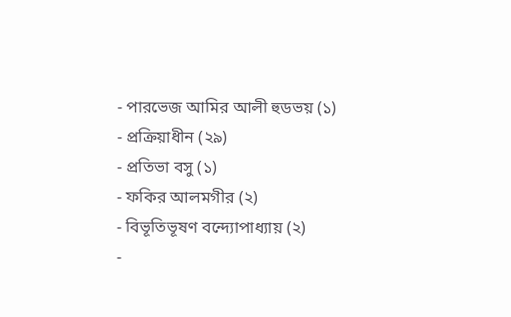- পারভেজ আমির আলী হুডভয় (১)
- প্রক্রিয়াধীন (২৯)
- প্রতিভা বসু (১)
- ফকির আলমগীর (২)
- বিভূতিভূষণ বন্দ্যোপাধ্যায় (২)
-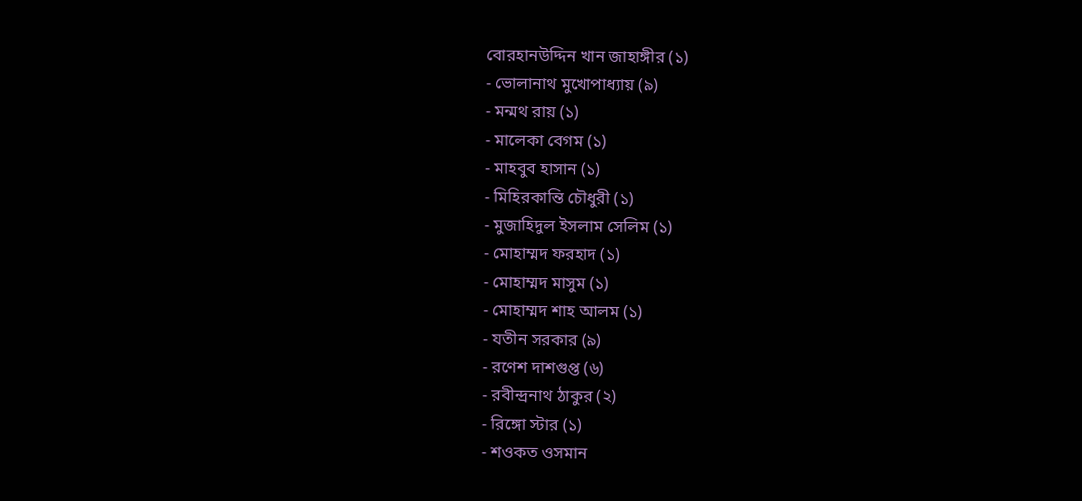বোরহানউদ্দিন খান জাহাঙ্গীর (১)
- ভোলানাথ মুখোপাধ্যায় (৯)
- মন্মথ রায় (১)
- মালেকা বেগম (১)
- মাহবুব হাসান (১)
- মিহিরকান্তি চৌধুরী (১)
- মুজাহিদুল ইসলাম সেলিম (১)
- মোহাম্মদ ফরহাদ (১)
- মোহাম্মদ মাসুম (১)
- মোহাম্মদ শাহ আলম (১)
- যতীন সরকার (৯)
- রণেশ দাশগুপ্ত (৬)
- রবীন্দ্রনাথ ঠাকুর (২)
- রিঙ্গো স্টার (১)
- শওকত ওসমান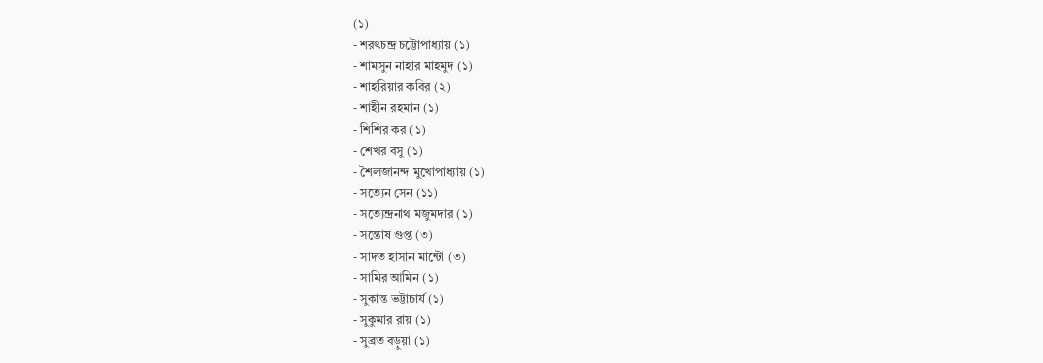(১)
- শরৎচন্দ্র চট্টোপাধ্যায় (১)
- শামসুন নাহার মাহমুদ (১)
- শাহরিয়ার কবির (২)
- শাহীন রহমান (১)
- শিশির কর (১)
- শেখর বসু (১)
- শৈলজানন্দ মুখোপাধ্যায় (১)
- সত্যেন সেন (১১)
- সত্যেন্দ্রনাথ মজুমদার (১)
- সন্তোষ গুপ্ত (৩)
- সাদত হাসান মান্টো (৩)
- সামির আমিন (১)
- সুকান্ত ভট্টাচার্য (১)
- সুকুমার রায় (১)
- সুব্রত বড়ুয়া (১)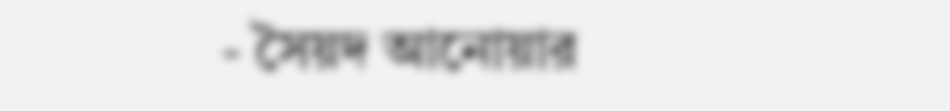- সৈয়দ আনোয়ার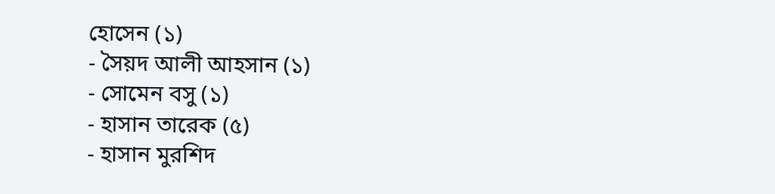হোসেন (১)
- সৈয়দ আলী আহসান (১)
- সোমেন বসু (১)
- হাসান তারেক (৫)
- হাসান মুরশিদ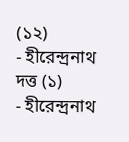(১২)
- হীরেন্দ্রনাথ দত্ত (১)
- হীরেন্দ্রনাথ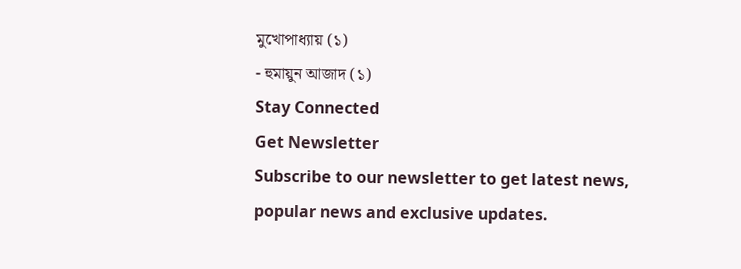মুখোপাধ্যায় (১)
- হুমায়ুন আজাদ (১)
Stay Connected
Get Newsletter
Subscribe to our newsletter to get latest news, popular news and exclusive updates.